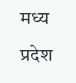मध्य प्रदेश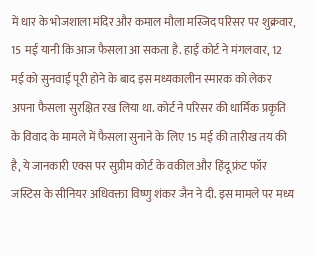में धार के भोजशाला मंदिर और कमाल मौला मस्जिद परिसर पर शुक्रवार, 15 मई यानी कि आज फैसला आ सकता है. हाई कोर्ट ने मंगलवार, 12 मई को सुनवाई पूरी होने के बाद इस मध्यकालीन स्मारक को लेकर अपना फैसला सुरक्षित रख लिया था. कोर्ट ने परिसर की धार्मिक प्रकृति के विवाद के मामले में फैसला सुनाने के लिए 15 मई की तारीख तय की है, ये जानकारी एक्स पर सुप्रीम कोर्ट के वकील और हिंदू फ्रंट फॉर जस्टिस के सीनियर अधिवक्ता विष्णु शंकर जैन ने दी. इस मामले पर मध्य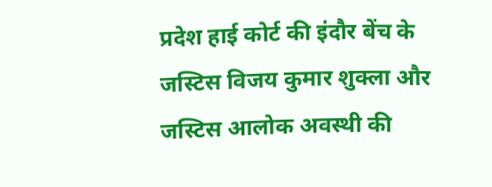प्रदेश हाई कोर्ट की इंदौर बेंच के जस्टिस विजय कुमार शुक्ला और जस्टिस आलोक अवस्थी की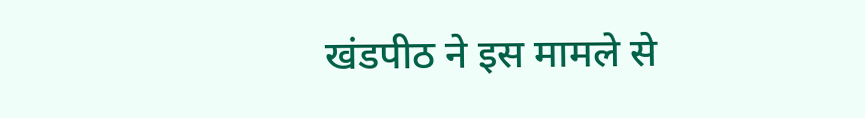खंडपीठ ने इस मामले से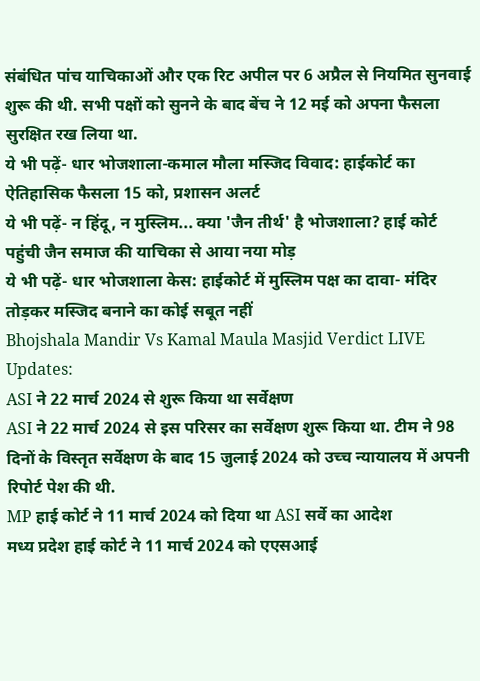संबंधित पांच याचिकाओं और एक रिट अपील पर 6 अप्रैल से नियमित सुनवाई शुरू की थी. सभी पक्षों को सुनने के बाद बेंच ने 12 मई को अपना फैसला सुरक्षित रख लिया था.
ये भी पढ़ें- धार भोजशाला-कमाल मौला मस्जिद विवाद: हाईकोर्ट का ऐतिहासिक फैसला 15 को, प्रशासन अलर्ट
ये भी पढ़ें- न हिंदू, न मुस्लिम... क्या 'जैन तीर्थ' है भोजशाला? हाई कोर्ट पहुंची जैन समाज की याचिका से आया नया मोड़
ये भी पढ़ें- धार भोजशाला केस: हाईकोर्ट में मुस्लिम पक्ष का दावा- मंदिर तोड़कर मस्जिद बनाने का कोई सबूत नहीं
Bhojshala Mandir Vs Kamal Maula Masjid Verdict LIVE Updates:
ASI ने 22 मार्च 2024 से शुरू किया था सर्वेक्षण
ASI ने 22 मार्च 2024 से इस परिसर का सर्वेक्षण शुरू किया था. टीम ने 98 दिनों के विस्तृत सर्वेक्षण के बाद 15 जुलाई 2024 को उच्च न्यायालय में अपनी रिपोर्ट पेश की थी.
MP हाई कोर्ट ने 11 मार्च 2024 को दिया था ASI सर्वे का आदेश
मध्य प्रदेश हाई कोर्ट ने 11 मार्च 2024 को एएसआई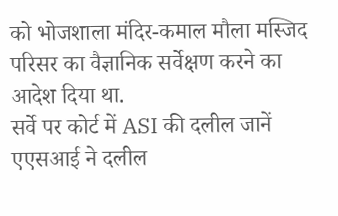को भोजशाला मंदिर-कमाल मौला मस्जिद परिसर का वैज्ञानिक सर्वेक्षण करने का आदेश दिया था.
सर्वे पर कोर्ट में ASI की दलील जानें
एएसआई ने दलील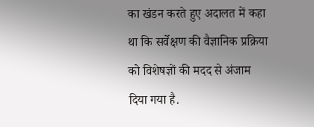का खंडन करते हुए अदालत में कहा था कि सर्वेक्षण की वैज्ञानिक प्रक्रिया को विशेषज्ञों की मदद से अंजाम दिया गया है.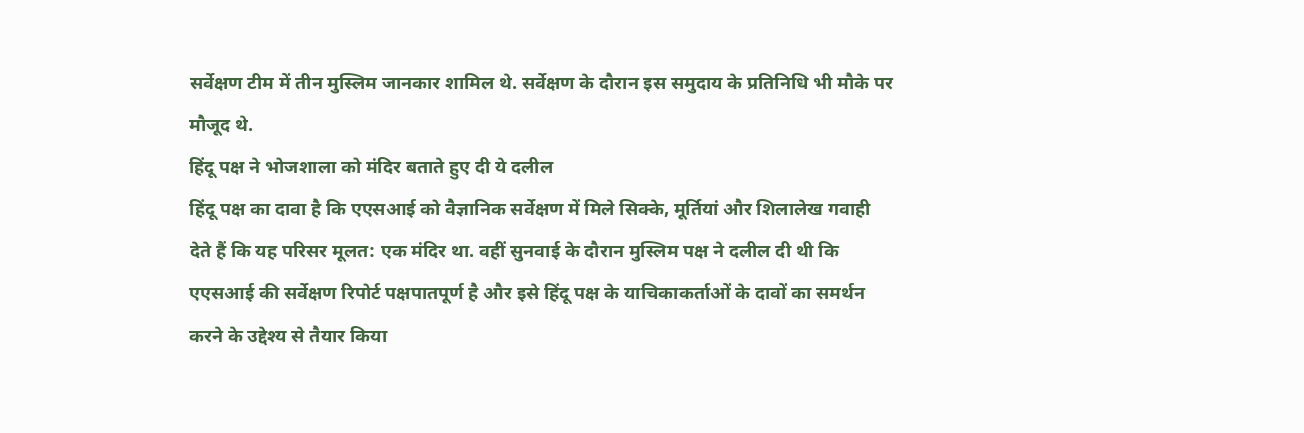सर्वेक्षण टीम में तीन मुस्लिम जानकार शामिल थे. सर्वेक्षण के दौरान इस समुदाय के प्रतिनिधि भी मौके पर मौजूद थे.
हिंदू पक्ष ने भोजशाला को मंदिर बताते हुए दी ये दलील
हिंदू पक्ष का दावा है कि एएसआई को वैज्ञानिक सर्वेक्षण में मिले सिक्के, मूर्तियां और शिलालेख गवाही देते हैं कि यह परिसर मूलत: एक मंदिर था. वहीं सुनवाई के दौरान मुस्लिम पक्ष ने दलील दी थी कि एएसआई की सर्वेक्षण रिपोर्ट पक्षपातपूर्ण है और इसे हिंदू पक्ष के याचिकाकर्ताओं के दावों का समर्थन करने के उद्देश्य से तैयार किया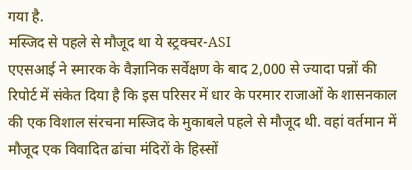गया है.
मस्जिद से पहले से मौजूद था ये स्ट्रक्चर-ASI
एएसआई ने स्मारक के वैज्ञानिक सर्वेक्षण के बाद 2,000 से ज्यादा पन्नों की रिपोर्ट में संकेत दिया है कि इस परिसर में धार के परमार राजाओं के शासनकाल की एक विशाल संरचना मस्जिद के मुकाबले पहले से मौजूद थी. वहां वर्तमान में मौजूद एक विवादित ढांचा मंदिरों के हिस्सों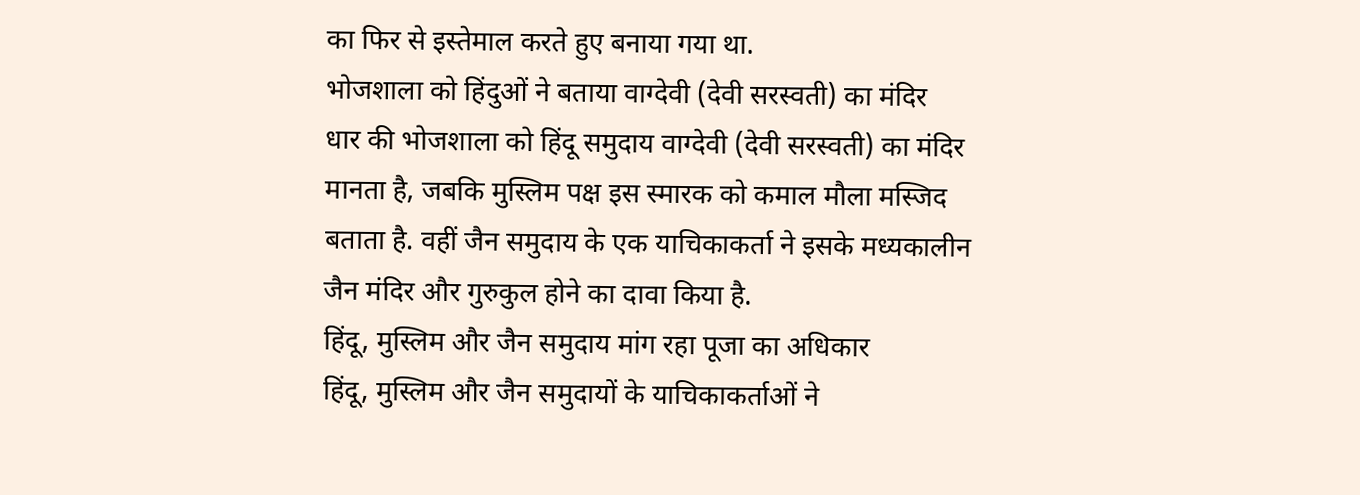का फिर से इस्तेमाल करते हुए बनाया गया था.
भोजशाला को हिंदुओं ने बताया वाग्देवी (देवी सरस्वती) का मंदिर
धार की भोजशाला को हिंदू समुदाय वाग्देवी (देवी सरस्वती) का मंदिर मानता है, जबकि मुस्लिम पक्ष इस स्मारक को कमाल मौला मस्जिद बताता है. वहीं जैन समुदाय के एक याचिकाकर्ता ने इसके मध्यकालीन जैन मंदिर और गुरुकुल होने का दावा किया है.
हिंदू, मुस्लिम और जैन समुदाय मांग रहा पूजा का अधिकार
हिंदू, मुस्लिम और जैन समुदायों के याचिकाकर्ताओं ने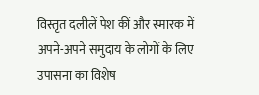विस्तृत दलीलें पेश कीं और स्मारक में अपने-अपने समुदाय के लोगों के लिए उपासना का विशेष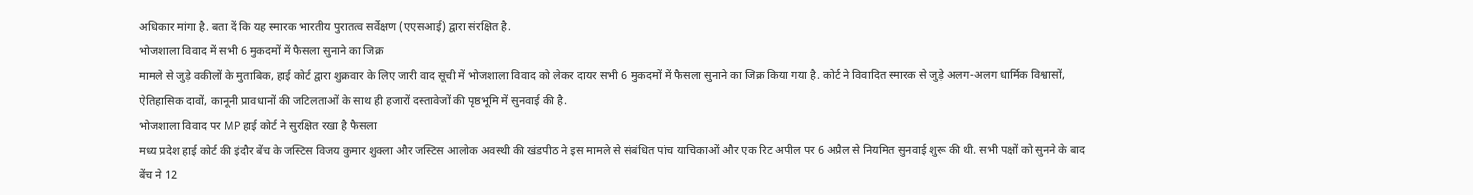अधिकार मांगा है. बता दें कि यह स्मारक भारतीय पुरातत्व सर्वेक्षण (एएसआई) द्वारा संरक्षित है.
भोजशाला विवाद में सभी 6 मुकदमों में फैसला सुनाने का जिक्र
मामले से जुड़े वकीलों के मुताबिक, हाई कोर्ट द्वारा शुक्रवार के लिए जारी वाद सूची में भोजशाला विवाद को लेकर दायर सभी 6 मुकदमों में फैसला सुनाने का जिक्र किया गया है. कोर्ट ने विवादित स्मारक से जुड़े अलग-अलग धार्मिक विश्वासों, ऐतिहासिक दावों, कानूनी प्रावधानों की जटिलताओं के साथ ही हजारों दस्तावेजों की पृष्ठभूमि में सुनवाई की है.
भोजशाला विवाद पर MP हाई कोर्ट ने सुरक्षित रखा है फैसला
मध्य प्रदेश हाई कोर्ट की इंदौर बेंच के जस्टिस विजय कुमार शुक्ला और जस्टिस आलोक अवस्थी की खंडपीठ ने इस मामले से संबंधित पांच याचिकाओं और एक रिट अपील पर 6 अप्रैल से नियमित सुनवाई शुरू की थी. सभी पक्षों को सुनने के बाद बेंच ने 12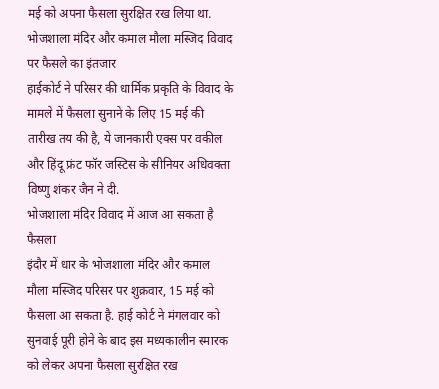मई को अपना फैसला सुरक्षित रख लिया था.
भोजशाला मंदिर और कमाल मौला मस्जिद विवाद पर फैसले का इंतजार
हाईकोर्ट ने परिसर की धार्मिक प्रकृति के विवाद के मामले में फैसला सुनाने के लिए 15 मई की तारीख तय की है, ये जानकारी एक्स पर वकील और हिंदू फ्रंट फॉर जस्टिस के सीनियर अधिवक्ता विष्णु शंकर जैन ने दी.
भोजशाला मंदिर विवाद में आज आ सकता है फैसला
इंदौर में धार के भोजशाला मंदिर और कमाल मौला मस्जिद परिसर पर शुक्रवार, 15 मई को फैसला आ सकता है. हाई कोर्ट ने मंगलवार को सुनवाई पूरी होने के बाद इस मध्यकालीन स्मारक को लेकर अपना फैसला सुरक्षित रख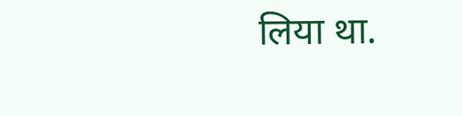लिया था.